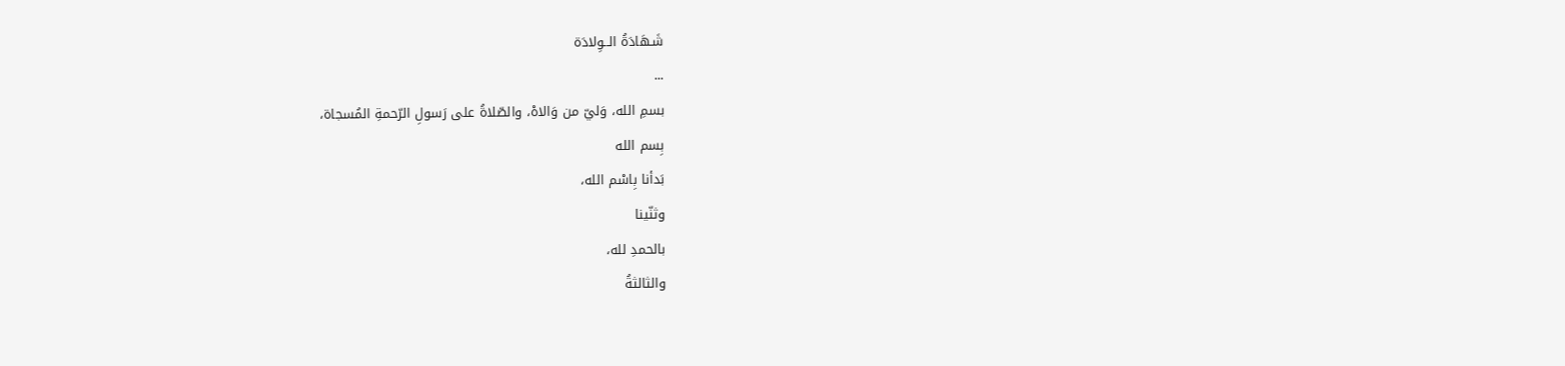شَـهَادَةُ الــوِلادَة
...
بسمِ الله، وَليّ من وَالاهْ، والصّلاةُ على رَسولِ الرّحمةِ المُسجاة،
بِسم الله
بَدأنا بِاسْم الله،
وثنّينا
بالحمدِ لله،
والثالثةُ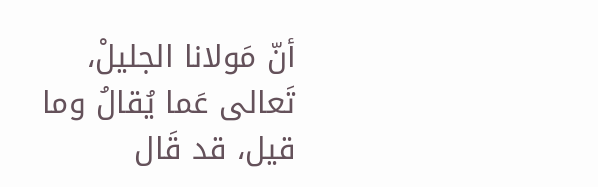أنّ مَولانا الجليلْ، تَعالى عَما يُقالُ وما قيل، قد قَال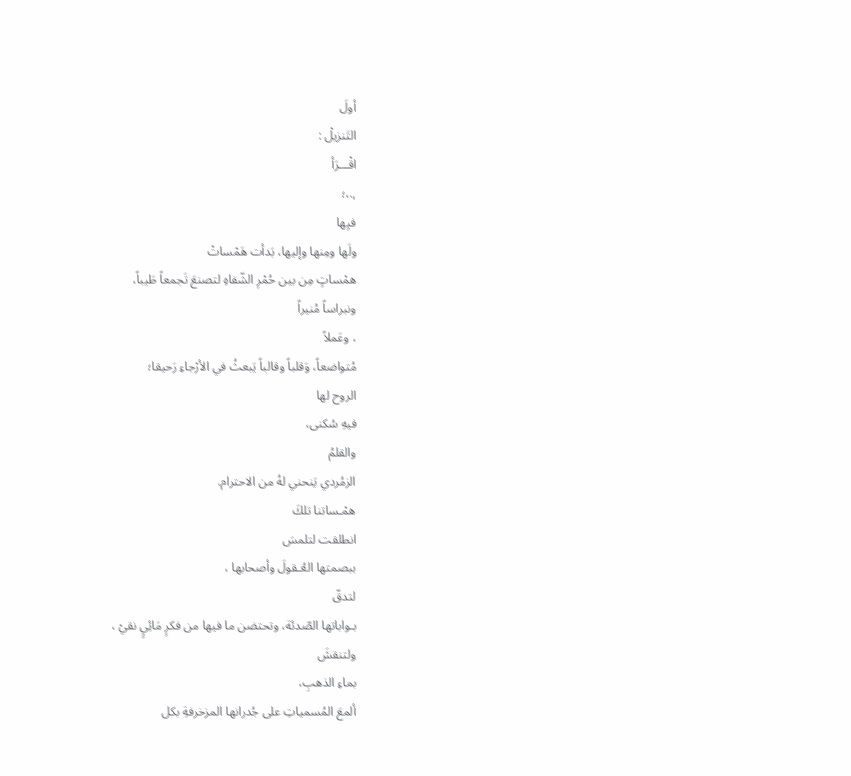أولَ
التَنزيلْ :
اقْـــرَأ
,.،؛
فيِها
ولَها ومِنها وإليها، بَدأت هَمْساتْ
همْساتٍ مِن بين حُمْرِ الشّفاهِ لتصنعَ تَجمعاً طَيباً،
ونبراساً مُنيراً
، وعَملاً
مُتواضعاً، وَقلباً وقالباً يَبعثُ في الأرْجاءِ رَحيقا؛
الروح لها
فيهِ سُكنى،
والقلمُ
الزمُردي يَنحني لهُ من الاحترام.
همْـساتنا تلكَ
انطلقت لتلمسَ
ببصمتها العُـقولَ وأصحابها ،
لتدقّ
بـواباتها الصّدئة، وتحتضن ما فيها من فكرٍ مَائِيٍ نقيْ ،
ولتنقشَ
بماءِ الذهبِ،
ألمعَ المُسمياتِ على جُدرانها المزخرفةِ بكل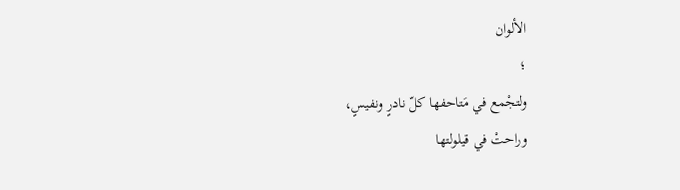الألوان
؛
ولتجْمع في مَتاحفها كلّ نادرٍ ونفيسٍ،
وراحتْ في قيلولتها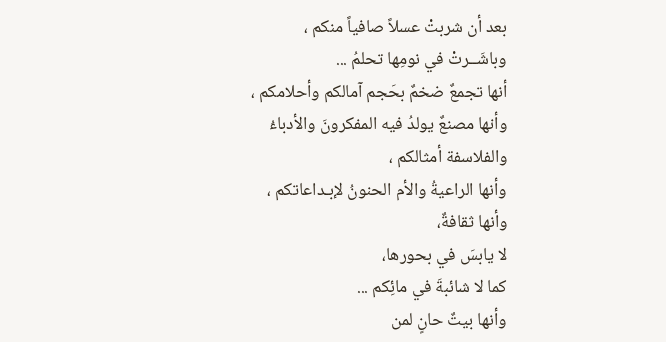بعد أن شربتْ عسلاً صافياً منكم ،
وباشَــرتْ في نومِها تحلمُ ...
أنها تجمعٌ ضخمٌ بحَجم آمالكم وأحلامكم ،
وأنها مصنعٌ يولدُ فيه المفكرونَ والأدباءُ
والفلاسفة أمثالكم ،
وأنها الراعيةُ والأم الحنونُ لإبـداعاتكم ،
وأنها ثقافةٌ،
لا يابسَ في بحورها،
كما لا شائبةَ في مائِكم ...
وأنها بيتٌ حانٍ لمن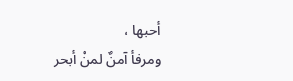أحبها ،
ومرفأ آمنٌ لمنْ أبحر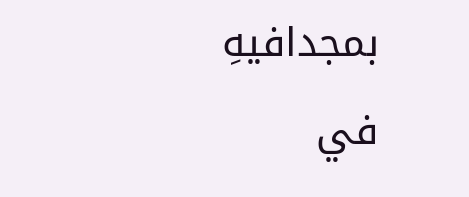بمجدافيهِ في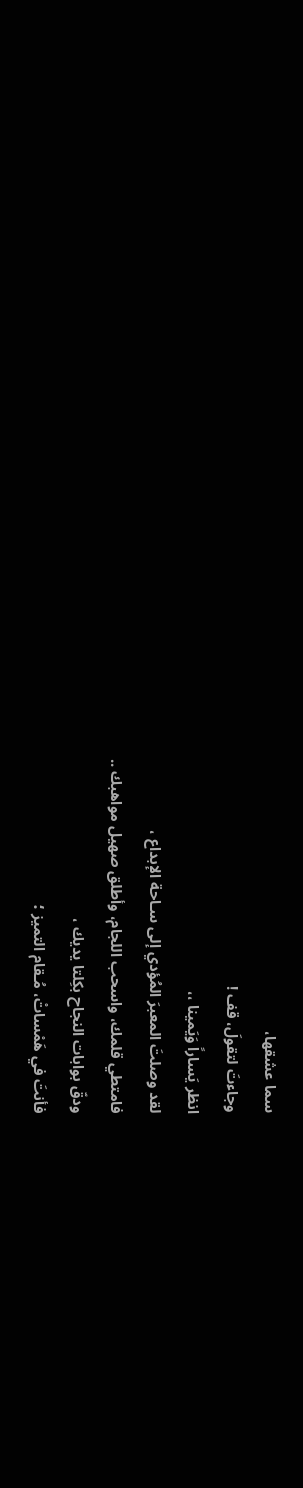سما عشقها،
وجاءتَ لتقولَ، قف !
انظر يَساراً وَيَمينا ،،
لقد وصلتَ المعبرَ المُؤدي إلى سـاحة الإبداع ،
فامتطي قلمك، واسحب اللجام، وأطلق صهيل مواهبك ..
ودقّ بوابات النجاح بكِلتا يديك ،
فأنتَ في هَمْساتْ، مُـقام التميز ؛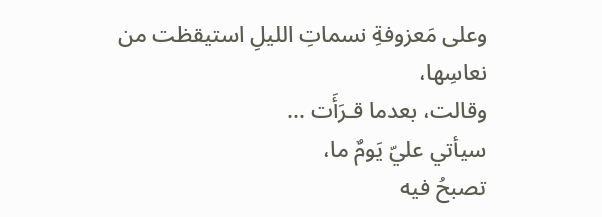وعلى مَعزوفةِ نسماتِ الليلِ استيقظت من نعاسِها،
وقالت، بعدما قـرَأَت ...
سيأتي عليّ يَومٌ ما،
تصبحُ فيه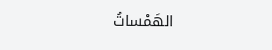الهَمْساتُ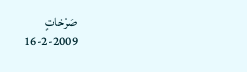صَرْخاتٍ
16-2-2009